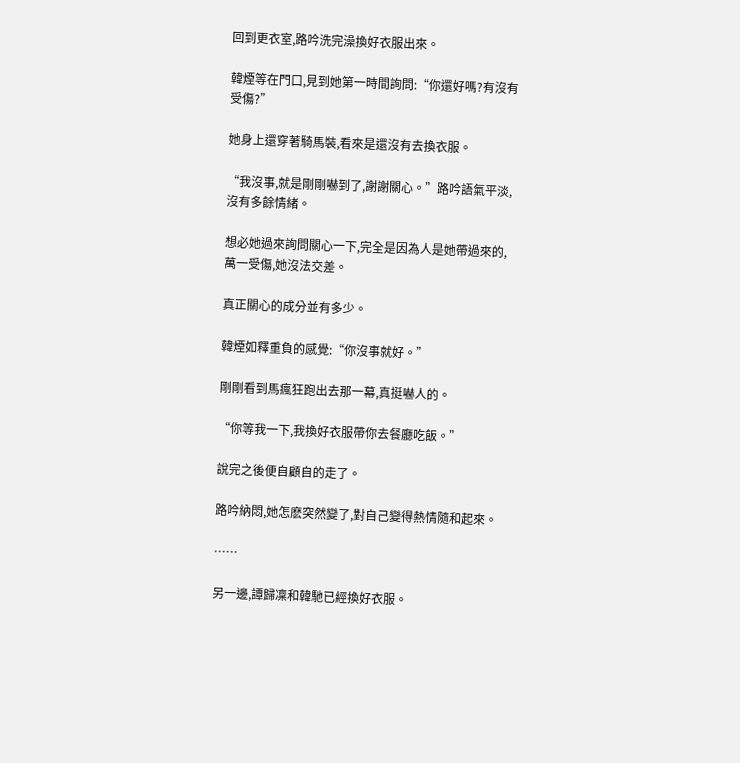回到更衣室,路吟洗完澡換好衣服出來。

韓煙等在門口,見到她第一時間詢問:“你還好嗎?有沒有受傷?”

她身上還穿著騎馬裝,看來是還沒有去換衣服。

“我沒事,就是剛剛嚇到了,謝謝關心。”路吟語氣平淡,沒有多餘情緒。

想必她過來詢問關心一下,完全是因為人是她帶過來的,萬一受傷,她沒法交差。

真正關心的成分並有多少。

韓煙如釋重負的感覺:“你沒事就好。”

剛剛看到馬瘋狂跑出去那一幕,真挺嚇人的。

“你等我一下,我換好衣服帶你去餐廳吃飯。”

說完之後便自顧自的走了。

路吟納悶,她怎麽突然變了,對自己變得熱情隨和起來。

……

另一邊,譚歸凜和韓馳已經換好衣服。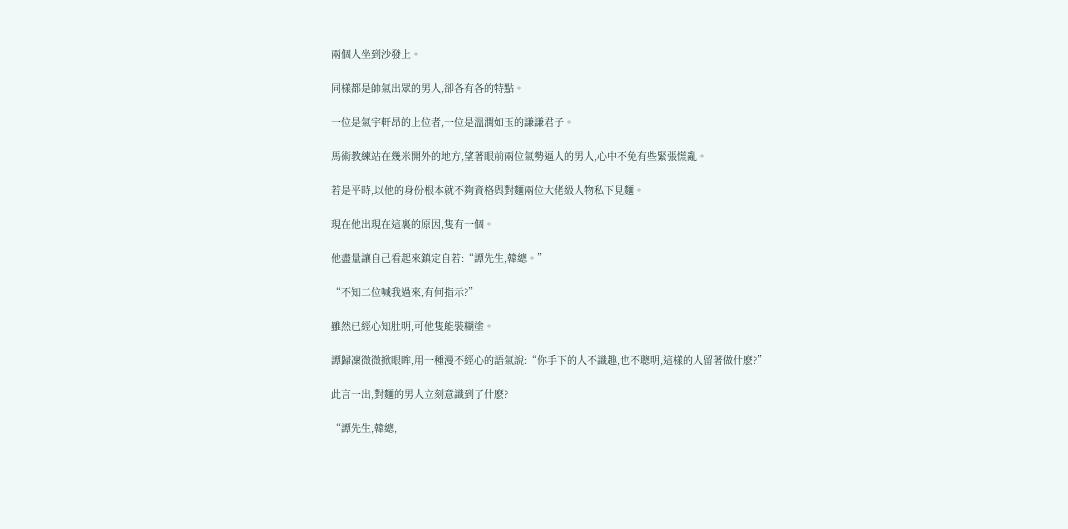兩個人坐到沙發上。

同樣都是帥氣出眾的男人,卻各有各的特點。

一位是氣宇軒昂的上位者,一位是溫潤如玉的謙謙君子。

馬術教練站在幾米開外的地方,望著眼前兩位氣勢逼人的男人,心中不免有些緊張慌亂。

若是平時,以他的身份根本就不夠資格與對麵兩位大佬級人物私下見麵。

現在他出現在這裏的原因,隻有一個。

他盡量讓自己看起來鎮定自若:“譚先生,韓總。”

“不知二位喊我過來,有何指示?”

雖然已經心知肚明,可他隻能裝糊塗。

譚歸凜微微掀眼眸,用一種漫不經心的語氣說:“你手下的人不識趣,也不聰明,這樣的人留著做什麽?”

此言一出,對麵的男人立刻意識到了什麽?

“譚先生,韓總,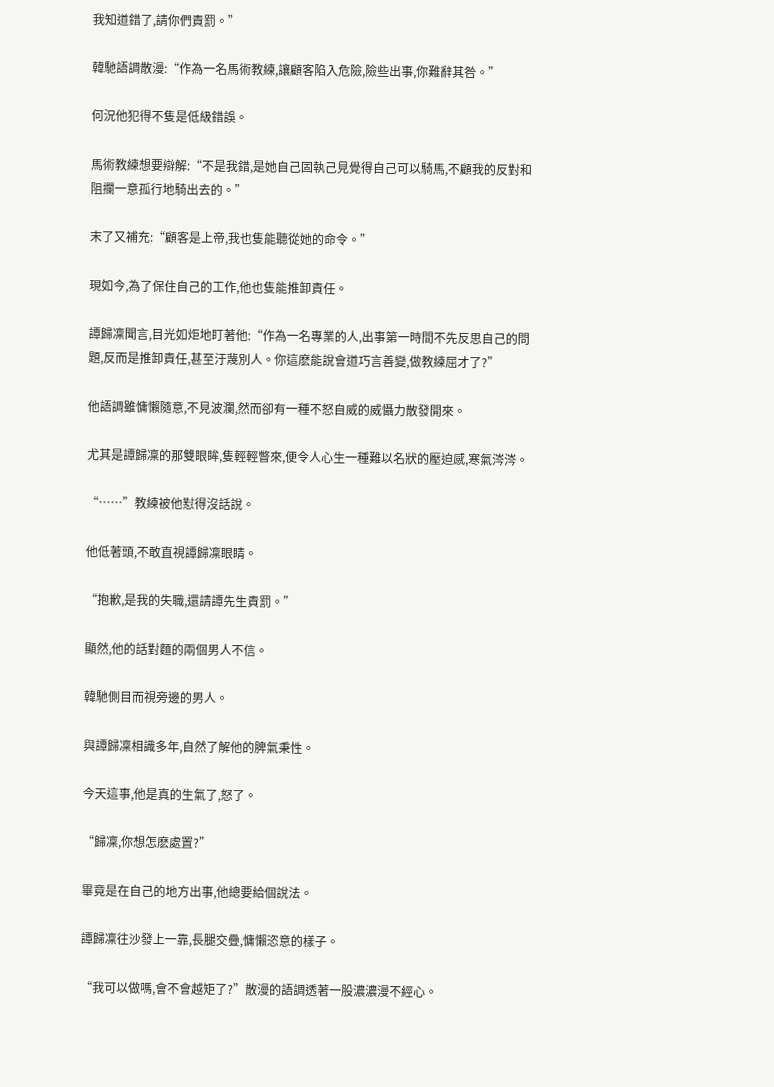我知道錯了,請你們責罰。”

韓馳語調散漫:“作為一名馬術教練,讓顧客陷入危險,險些出事,你難辭其咎。”

何況他犯得不隻是低級錯誤。

馬術教練想要辯解:“不是我錯,是她自己固執己見覺得自己可以騎馬,不顧我的反對和阻攔一意孤行地騎出去的。”

末了又補充:“顧客是上帝,我也隻能聽從她的命令。”

現如今,為了保住自己的工作,他也隻能推卸責任。

譚歸凜聞言,目光如炬地盯著他:“作為一名專業的人,出事第一時間不先反思自己的問題,反而是推卸責任,甚至汙蔑別人。你這麽能說會道巧言善變,做教練屈才了?”

他語調雖慵懶隨意,不見波瀾,然而卻有一種不怒自威的威懾力散發開來。

尤其是譚歸凜的那雙眼眸,隻輕輕瞥來,便令人心生一種難以名狀的壓迫感,寒氣涔涔。

“……”教練被他懟得沒話說。

他低著頭,不敢直視譚歸凜眼睛。

“抱歉,是我的失職,還請譚先生責罰。”

顯然,他的話對麵的兩個男人不信。

韓馳側目而視旁邊的男人。

與譚歸凜相識多年,自然了解他的脾氣秉性。

今天這事,他是真的生氣了,怒了。

“歸凜,你想怎麽處置?”

畢竟是在自己的地方出事,他總要給個說法。

譚歸凜往沙發上一靠,長腿交疊,慵懶恣意的樣子。

“我可以做嗎,會不會越矩了?”散漫的語調透著一股濃濃漫不經心。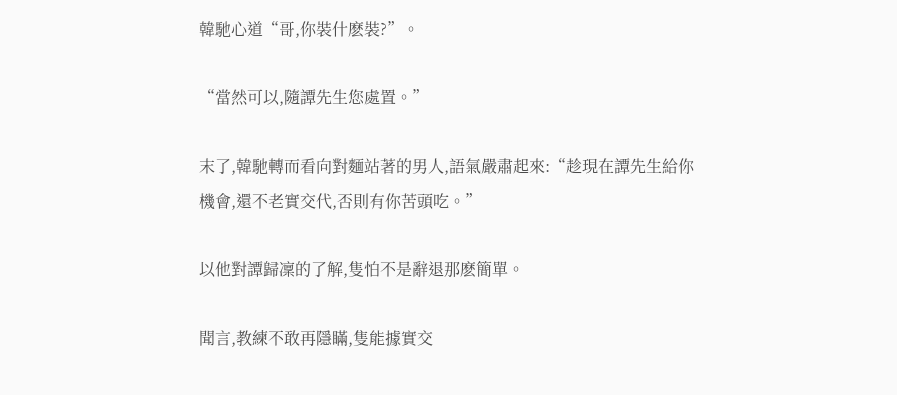韓馳心道“哥,你裝什麽裝?”。

“當然可以,隨譚先生您處置。”

末了,韓馳轉而看向對麵站著的男人,語氣嚴肅起來:“趁現在譚先生給你機會,還不老實交代,否則有你苦頭吃。”

以他對譚歸凜的了解,隻怕不是辭退那麽簡單。

聞言,教練不敢再隱瞞,隻能據實交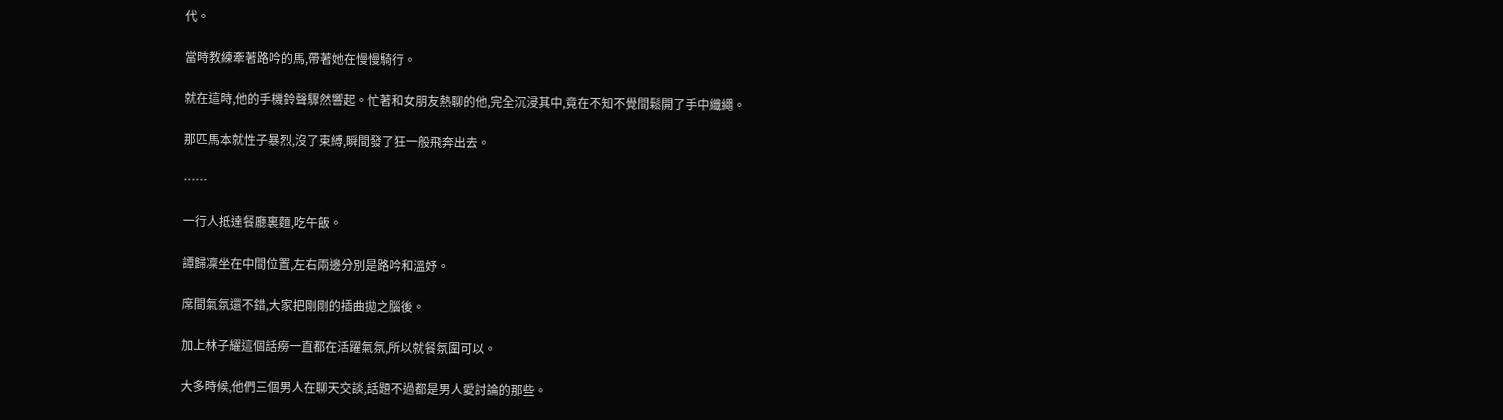代。

當時教練牽著路吟的馬,帶著她在慢慢騎行。

就在這時,他的手機鈴聲驟然響起。忙著和女朋友熱聊的他,完全沉浸其中,竟在不知不覺間鬆開了手中纖繩。

那匹馬本就性子暴烈,沒了束縛,瞬間發了狂一般飛奔出去。

……

一行人抵達餐廳裏麵,吃午飯。

譚歸凜坐在中間位置,左右兩邊分別是路吟和溫妤。

席間氣氛還不錯,大家把剛剛的插曲拋之腦後。

加上林子耀這個話癆一直都在活躍氣氛,所以就餐氛圍可以。

大多時候,他們三個男人在聊天交談,話題不過都是男人愛討論的那些。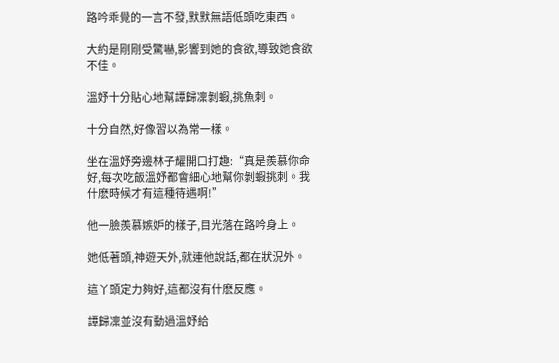路吟乖覺的一言不發,默默無語低頭吃東西。

大約是剛剛受驚嚇,影響到她的食欲,導致她食欲不佳。

溫妤十分貼心地幫譚歸凜剝蝦,挑魚刺。

十分自然,好像習以為常一樣。

坐在溫妤旁邊林子耀開口打趣:“真是羨慕你命好,每次吃飯溫妤都會細心地幫你剝蝦挑刺。我什麽時候才有這種待遇啊!”

他一臉羨慕嫉妒的樣子,目光落在路吟身上。

她低著頭,神遊天外,就連他說話,都在狀況外。

這丫頭定力夠好,這都沒有什麽反應。

譚歸凜並沒有動過溫妤給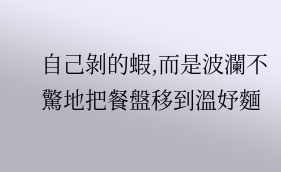自己剝的蝦,而是波瀾不驚地把餐盤移到溫妤麵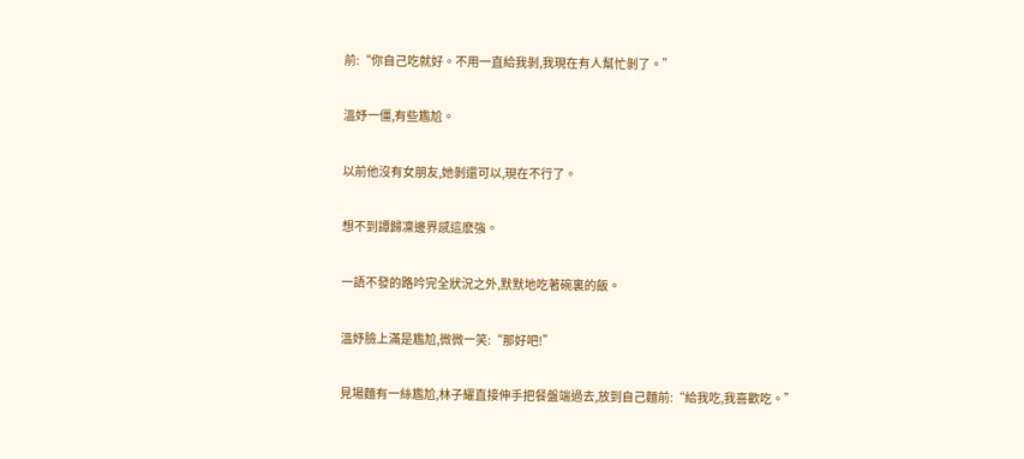前:“你自己吃就好。不用一直給我剝,我現在有人幫忙剝了。”

溫妤一僵,有些尷尬。

以前他沒有女朋友,她剝還可以,現在不行了。

想不到譚歸凜邊界感這麽強。

一語不發的路吟完全狀況之外,默默地吃著碗裏的飯。

溫妤臉上滿是尷尬,微微一笑:“那好吧!”

見場麵有一絲尷尬,林子耀直接伸手把餐盤端過去,放到自己麵前:“給我吃,我喜歡吃。”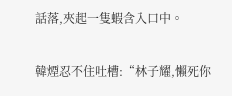話落,夾起一隻蝦含入口中。

韓煙忍不住吐槽:“林子耀,懶死你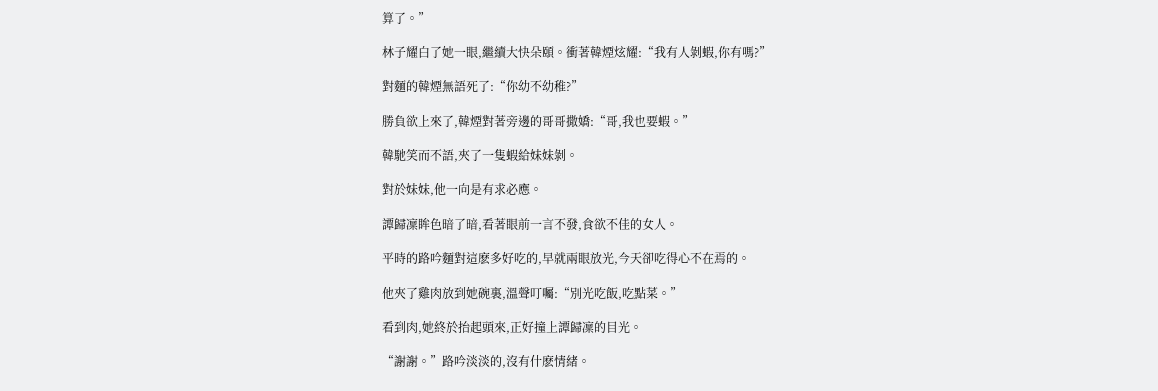算了。”

林子耀白了她一眼,繼續大快朵頤。衝著韓煙炫耀:“我有人剝蝦,你有嗎?”

對麵的韓煙無語死了:“你幼不幼稚?”

勝負欲上來了,韓煙對著旁邊的哥哥撒嬌:“哥,我也要蝦。”

韓馳笑而不語,夾了一隻蝦給妹妹剝。

對於妹妹,他一向是有求必應。

譚歸凜眸色暗了暗,看著眼前一言不發,食欲不佳的女人。

平時的路吟麵對這麽多好吃的,早就兩眼放光,今天卻吃得心不在焉的。

他夾了雞肉放到她碗裏,溫聲叮囑:“別光吃飯,吃點菜。”

看到肉,她終於抬起頭來,正好撞上譚歸凜的目光。

“謝謝。”路吟淡淡的,沒有什麽情緒。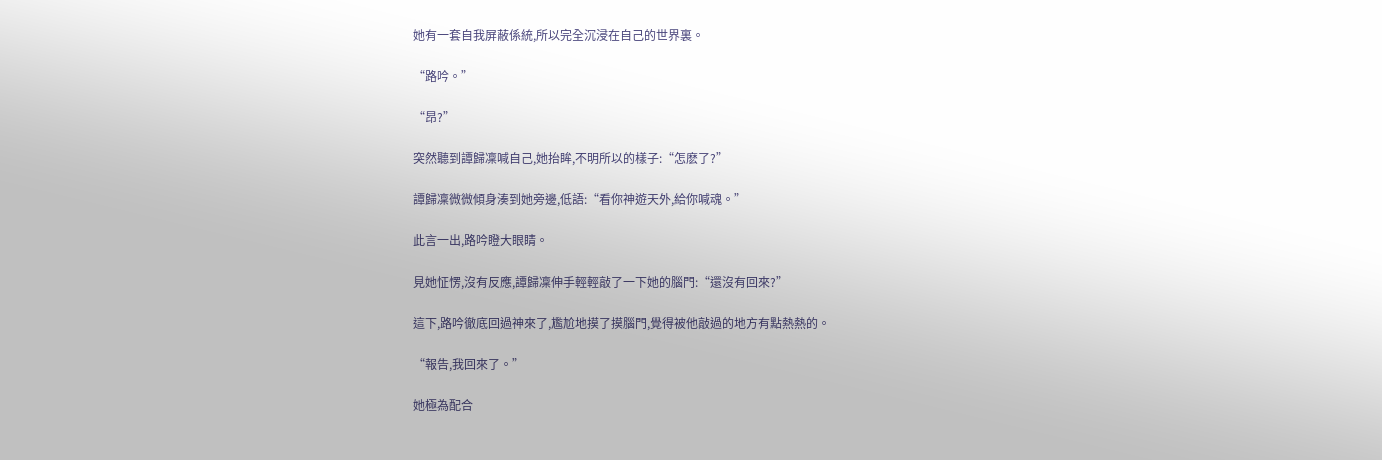她有一套自我屏蔽係統,所以完全沉浸在自己的世界裏。

“路吟。”

“昂?”

突然聽到譚歸凜喊自己,她抬眸,不明所以的樣子:“怎麽了?”

譚歸凜微微傾身湊到她旁邊,低語:“看你神遊天外,給你喊魂。”

此言一出,路吟瞪大眼睛。

見她怔愣,沒有反應,譚歸凜伸手輕輕敲了一下她的腦門:“還沒有回來?”

這下,路吟徹底回過神來了,尷尬地摸了摸腦門,覺得被他敲過的地方有點熱熱的。

“報告,我回來了。”

她極為配合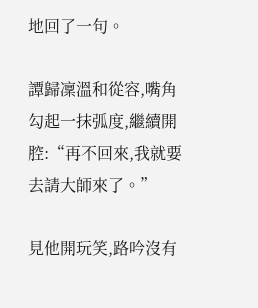地回了一句。

譚歸凜溫和從容,嘴角勾起一抹弧度,繼續開腔:“再不回來,我就要去請大師來了。”

見他開玩笑,路吟沒有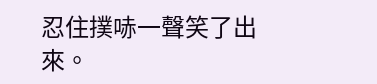忍住撲哧一聲笑了出來。